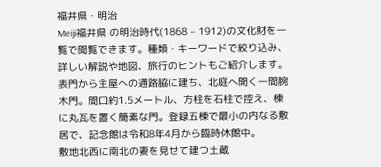福井県・明治
Meiji福井県 の明治時代(1868 – 1912)の文化財を一覧で閲覧できます。種類・キーワードで絞り込み、詳しい解説や地図、旅行のヒントもご紹介します。
表門から主屋への通路脇に建ち、北庭へ開く一間腕木門。間口約1.5メートル、方柱を石柱で控え、棟に丸瓦を置く簡素な門。登録五棟で最小の内なる敷居で、記念館は令和8年4月から臨時休館中。
敷地北西に南北の妻を見せて建つ土蔵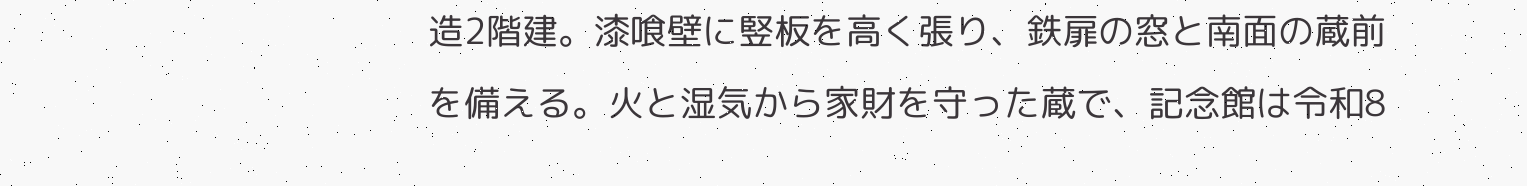造2階建。漆喰壁に竪板を高く張り、鉄扉の窓と南面の蔵前を備える。火と湿気から家財を守った蔵で、記念館は令和8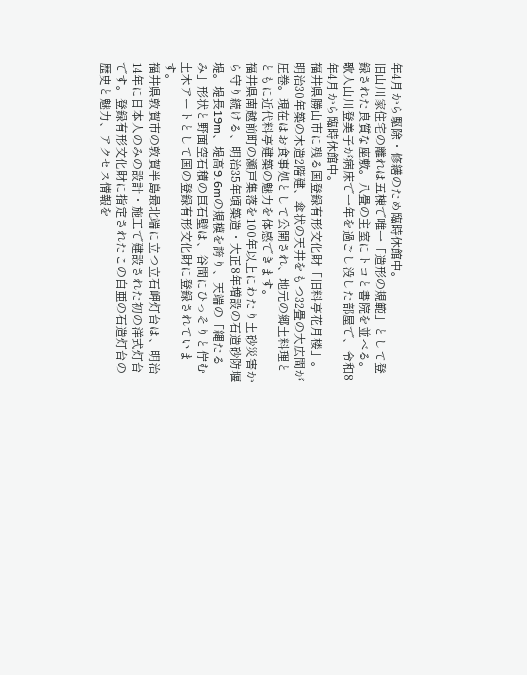年4月から駆除・修繕のため臨時休館中。
旧山川家住宅の離れは五棟で唯一「造形の規範」として登録された良質な座敷。八畳の主室にトコと書院を並べる。歌人山川登美子が病床で一年を過ごし没した部屋で、令和8年4月から臨時休館中。
福井県勝山市に残る国登録有形文化財「旧料亭花月楼」。明治30年築の木造2階建、傘状の天井をもつ32畳の大広間が圧巻。現在はお食事処として公開され、地元の郷土料理とともに近代料亭建築の魅力を体感できます。
福井県南越前町の瀬戸集落を100年以上にわたり土砂災害から守り続ける、明治35年頃築造・大正8年増設の石造砂防堰堤。堤長19m、堤高9.6mの規模を誇り、天端の「縄たるみ」形状と野面空石積の巨石壁は、谷間にひっそりと佇む土木アートとして国の登録有形文化財に登録されています。
福井県敦賀市の敦賀半島最北端に立つ立石岬灯台は、明治14年に日本人のみの設計・施工で建設された初の洋式灯台です。登録有形文化財に指定されたこの白亜の石造灯台の歴史と魅力、アクセス情報を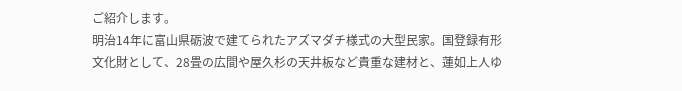ご紹介します。
明治14年に富山県砺波で建てられたアズマダチ様式の大型民家。国登録有形文化財として、28畳の広間や屋久杉の天井板など貴重な建材と、蓮如上人ゆ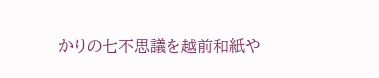かりの七不思議を越前和紙や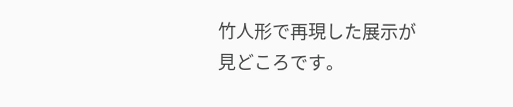竹人形で再現した展示が見どころです。